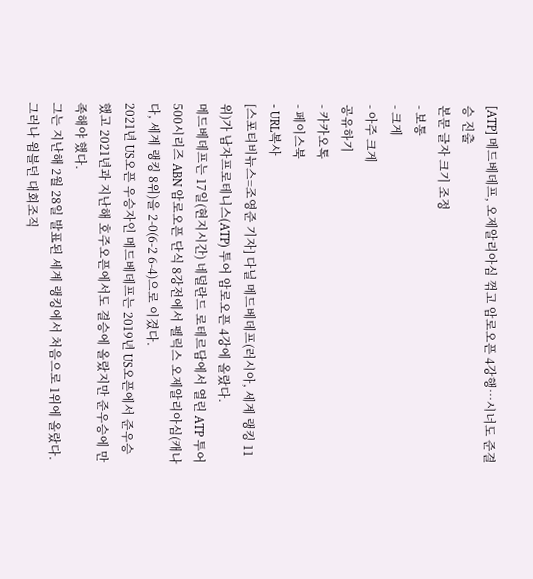[ATP] 메드베데프, 오제알리아심 꺾고 암로오픈 4강행…시너도 준결승 진출
본문 글자 크기 조정
- 보통
- 크게
- 아주 크게
공유하기
- 카카오톡
- 페이스북
- URL복사
[스포티비뉴스=조영준 기자] 다닐 메드베데프(러시아, 세계 랭킹 11위)가 남자프로테니스(ATP) 투어 암로오픈 4강에 올랐다.
메드베데프는 17일(현지시간) 네덜란드 로테르담에서 열린 ATP 투어 500시리즈 ABN 암로오픈 단식 8강전에서 펠릭스 오제알리아심(캐나다, 세계 랭킹 8위)을 2-0(6-2 6-4)으로 이겼다.
2021년 US오픈 우승자인 메드베데프는 2019년 US오픈에서 준우승했고 2021년과 지난해 호주오픈에서도 결승에 올랐지만 준우승에 만족해야 했다.
그는 지난해 2월 28일 발표된 세계 랭킹에서 처음으로 1위에 올랐다. 그러나 윔블던 대회조직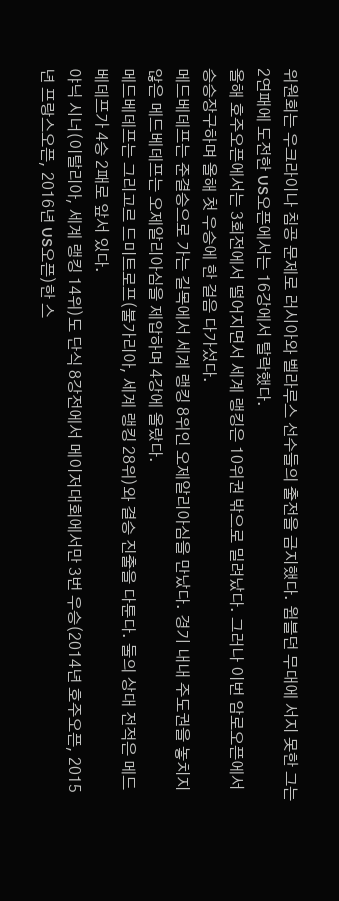위원회는 우크라이나 침공 문제로 러시아와 벨라루스 선수들의 출전을 금지했다. 윔블던 무대에 서지 못한 그는 2연패에 도전한 US오픈에서는 16강에서 탈락했다.
올해 호주오픈에서는 3회전에서 떨어지면서 세계 랭킹은 10위권 밖으로 밀려났다. 그러나 이번 암로오픈에서 승승장구하며 올해 첫 우승에 한 걸음 다가섰다.
메드베데프는 준결승으로 가는 길목에서 세계 랭킹 8위인 오제알리아심을 만났다. 경기 내내 주도권을 놓치지 않은 메드베데프는 오제알리아심을 제압하며 4강에 올랐다.
메드베데프는 그리고르 드미트로프(불가리아, 세계 랭킹 28위)와 결승 진출을 다툰다. 둘의 상대 전적은 메드베데프가 4승 2패로 앞서 있다.
야닉 시너(이탈리아, 세계 랭킹 14위)도 단식 8강전에서 메이저대회에서만 3번 우승(2014년 호주오픈, 2015년 프랑스오픈, 2016년 US오픈)한 스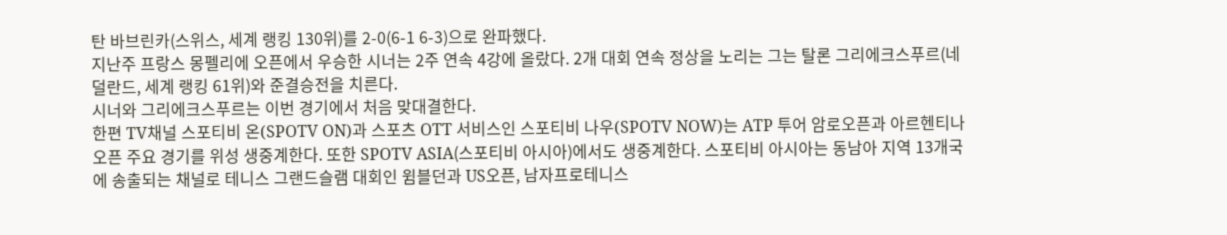탄 바브린카(스위스, 세계 랭킹 130위)를 2-0(6-1 6-3)으로 완파했다.
지난주 프랑스 몽펠리에 오픈에서 우승한 시너는 2주 연속 4강에 올랐다. 2개 대회 연속 정상을 노리는 그는 탈론 그리에크스푸르(네덜란드, 세계 랭킹 61위)와 준결승전을 치른다.
시너와 그리에크스푸르는 이번 경기에서 처음 맞대결한다.
한편 TV채널 스포티비 온(SPOTV ON)과 스포츠 OTT 서비스인 스포티비 나우(SPOTV NOW)는 ATP 투어 암로오픈과 아르헨티나 오픈 주요 경기를 위성 생중계한다. 또한 SPOTV ASIA(스포티비 아시아)에서도 생중계한다. 스포티비 아시아는 동남아 지역 13개국에 송출되는 채널로 테니스 그랜드슬램 대회인 윔블던과 US오픈, 남자프로테니스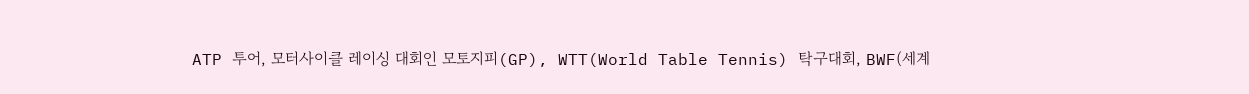ATP 투어, 모터사이클 레이싱 대회인 모토지피(GP), WTT(World Table Tennis) 탁구대회, BWF(세계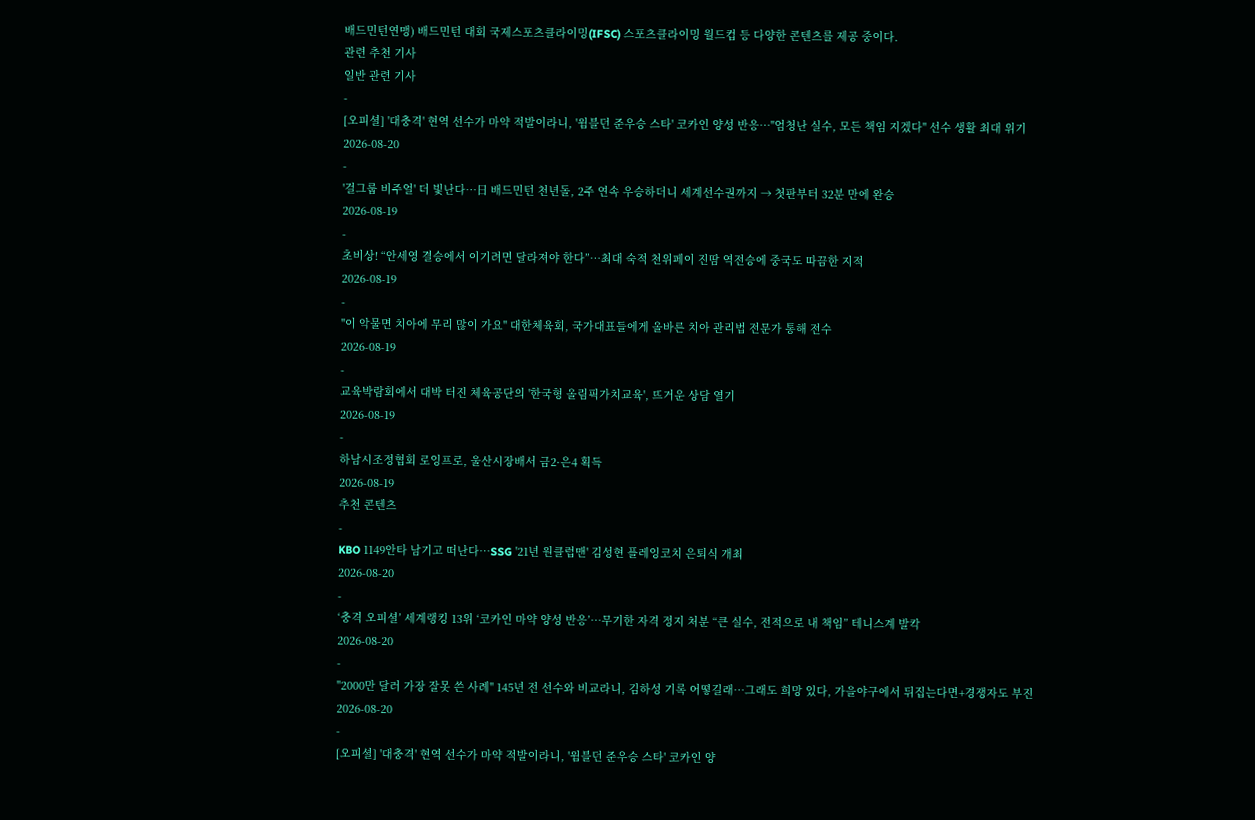배드민턴연맹) 배드민턴 대회 국제스포츠클라이밍(IFSC) 스포츠클라이밍 월드컵 등 다양한 콘텐츠를 제공 중이다.
관련 추천 기사
일반 관련 기사
-
[오피셜] '대충격' 현역 선수가 마약 적발이라니, '윔블던 준우승 스타' 코카인 양성 반응…"엄청난 실수, 모든 책임 지겠다" 선수 생활 최대 위기
2026-08-20
-
'걸그룹 비주얼' 더 빛난다…日 배드민턴 천년돌, 2주 연속 우승하더니 세계선수권까지 → 첫판부터 32분 만에 완승
2026-08-19
-
초비상! “안세영 결승에서 이기려면 달라져야 한다”…최대 숙적 천위페이 진땀 역전승에 중국도 따끔한 지적
2026-08-19
-
"이 악물면 치아에 무리 많이 가요" 대한체육회, 국가대표들에게 올바른 치아 관리법 전문가 통해 전수
2026-08-19
-
교육박람회에서 대박 터진 체육공단의 '한국형 올림픽가치교육', 뜨거운 상담 열기
2026-08-19
-
하남시조정협회 로잉프로, 울산시장배서 금2·은4 획득
2026-08-19
추천 콘텐츠
-
KBO 1149안타 남기고 떠난다…SSG '21년 원클럽맨' 김성현 플레잉코치 은퇴식 개최
2026-08-20
-
‘충격 오피셜’ 세계랭킹 13위 ‘코카인 마약 양성 반응’…무기한 자격 정지 처분 “큰 실수, 전적으로 내 책임” 테니스계 발칵
2026-08-20
-
"2000만 달러 가장 잘못 쓴 사례" 145년 전 선수와 비교라니, 김하성 기록 어떻길래…그래도 희망 있다, 가을야구에서 뒤집는다면+경쟁자도 부진
2026-08-20
-
[오피셜] '대충격' 현역 선수가 마약 적발이라니, '윔블던 준우승 스타' 코카인 양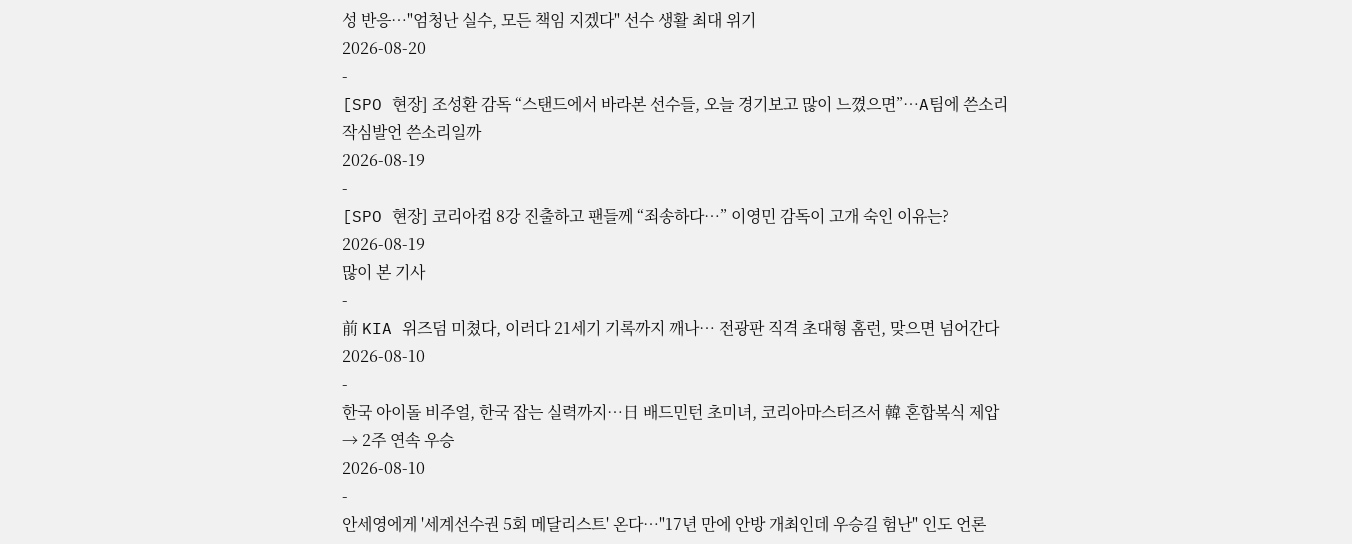성 반응…"엄청난 실수, 모든 책임 지겠다" 선수 생활 최대 위기
2026-08-20
-
[SPO 현장] 조성환 감독 “스탠드에서 바라본 선수들, 오늘 경기보고 많이 느꼈으면”…A팀에 쓴소리 작심발언 쓴소리일까
2026-08-19
-
[SPO 현장] 코리아컵 8강 진출하고 팬들께 “죄송하다…” 이영민 감독이 고개 숙인 이유는?
2026-08-19
많이 본 기사
-
前 KIA 위즈덤 미쳤다, 이러다 21세기 기록까지 깨나… 전광판 직격 초대형 홈런, 맞으면 넘어간다
2026-08-10
-
한국 아이돌 비주얼, 한국 잡는 실력까지…日 배드민턴 초미녀, 코리아마스터즈서 韓 혼합복식 제압 → 2주 연속 우승
2026-08-10
-
안세영에게 '세계선수권 5회 메달리스트' 온다…"17년 만에 안방 개최인데 우승길 험난" 인도 언론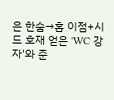은 한숨→홈 이점+시드 호재 얻은 'WC 강자'와 준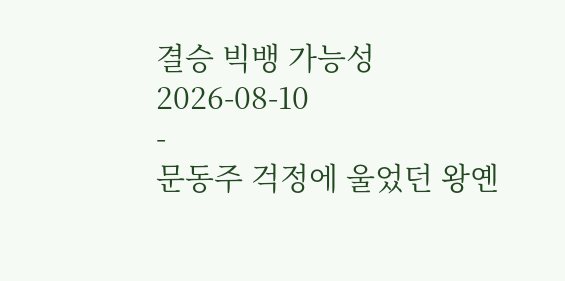결승 빅뱅 가능성
2026-08-10
-
문동주 걱정에 울었던 왕옌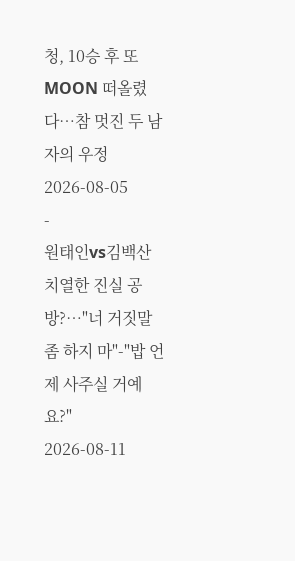청, 10승 후 또 MOON 떠올렸다…참 멋진 두 남자의 우정
2026-08-05
-
원태인vs김백산 치열한 진실 공방?…"너 거짓말 좀 하지 마"-"밥 언제 사주실 거예요?"
2026-08-11